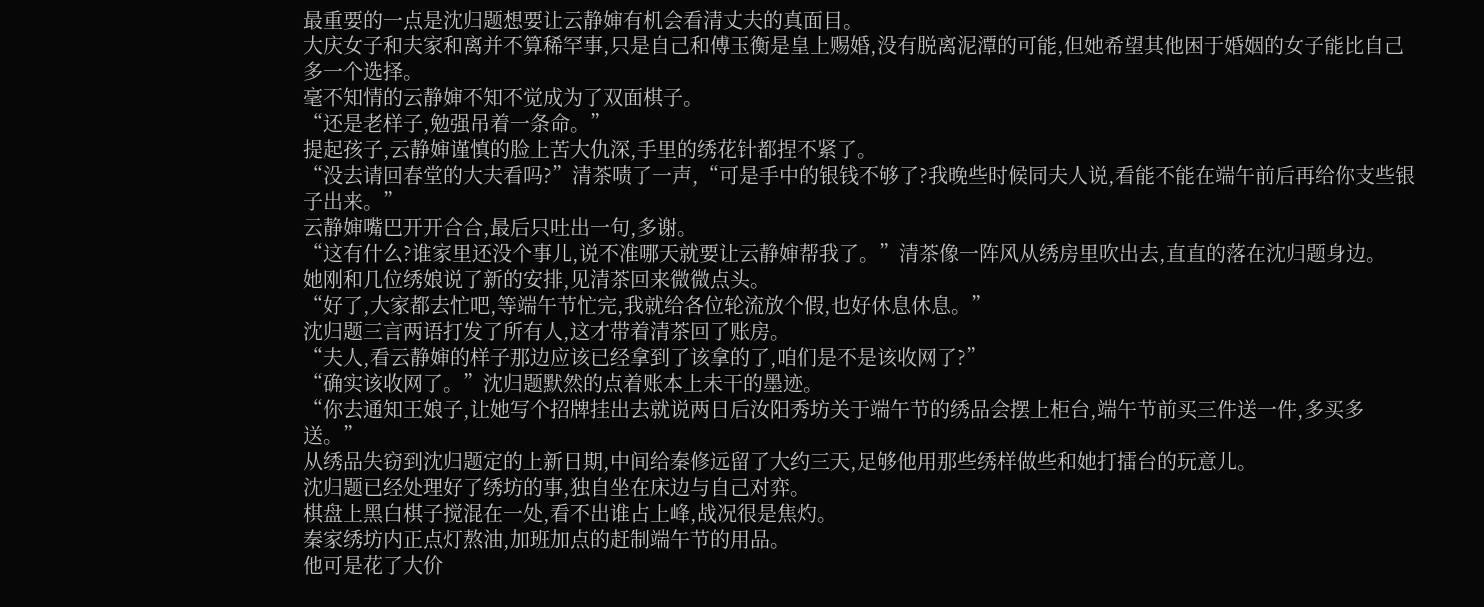最重要的一点是沈归题想要让云静婶有机会看清丈夫的真面目。
大庆女子和夫家和离并不算稀罕事,只是自己和傅玉衡是皇上赐婚,没有脱离泥潭的可能,但她希望其他困于婚姻的女子能比自己多一个选择。
毫不知情的云静婶不知不觉成为了双面棋子。
“还是老样子,勉强吊着一条命。”
提起孩子,云静婶谨慎的脸上苦大仇深,手里的绣花针都捏不紧了。
“没去请回春堂的大夫看吗?”清茶啧了一声,“可是手中的银钱不够了?我晚些时候同夫人说,看能不能在端午前后再给你支些银子出来。”
云静婶嘴巴开开合合,最后只吐出一句,多谢。
“这有什么?谁家里还没个事儿,说不准哪天就要让云静婶帮我了。”清茶像一阵风从绣房里吹出去,直直的落在沈归题身边。
她刚和几位绣娘说了新的安排,见清茶回来微微点头。
“好了,大家都去忙吧,等端午节忙完,我就给各位轮流放个假,也好休息休息。”
沈归题三言两语打发了所有人,这才带着清茶回了账房。
“夫人,看云静婶的样子那边应该已经拿到了该拿的了,咱们是不是该收网了?”
“确实该收网了。”沈归题默然的点着账本上未干的墨迹。
“你去通知王娘子,让她写个招牌挂出去就说两日后汝阳秀坊关于端午节的绣品会摆上柜台,端午节前买三件送一件,多买多送。”
从绣品失窃到沈归题定的上新日期,中间给秦修远留了大约三天,足够他用那些绣样做些和她打擂台的玩意儿。
沈归题已经处理好了绣坊的事,独自坐在床边与自己对弈。
棋盘上黑白棋子搅混在一处,看不出谁占上峰,战况很是焦灼。
秦家绣坊内正点灯熬油,加班加点的赶制端午节的用品。
他可是花了大价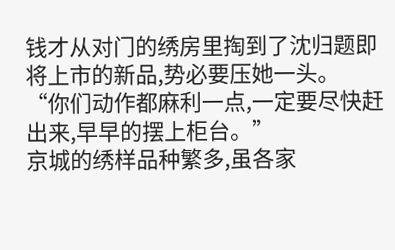钱才从对门的绣房里掏到了沈归题即将上市的新品,势必要压她一头。
“你们动作都麻利一点,一定要尽快赶出来,早早的摆上柜台。”
京城的绣样品种繁多,虽各家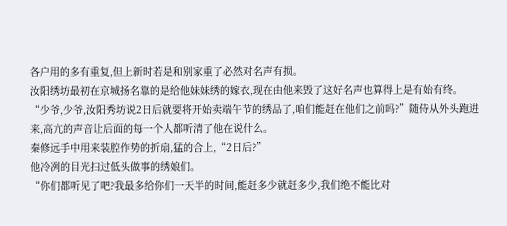各户用的多有重复,但上新时若是和别家重了必然对名声有损。
汝阳绣坊最初在京城扬名靠的是给他妹妹绣的嫁衣,现在由他来毁了这好名声也算得上是有始有终。
“少爷,少爷,汝阳秀坊说2日后就要将开始卖端午节的绣品了,咱们能赶在他们之前吗?”随侍从外头跑进来,高亢的声音让后面的每一个人都听清了他在说什么。
秦修远手中用来装腔作势的折扇,猛的合上,“2日后?”
他冷冽的目光扫过低头做事的绣娘们。
“你们都听见了吧?我最多给你们一天半的时间,能赶多少就赶多少,我们绝不能比对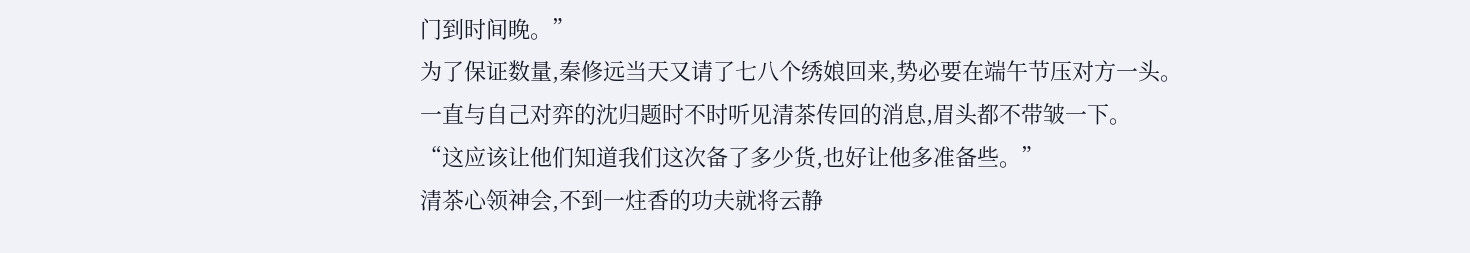门到时间晚。”
为了保证数量,秦修远当天又请了七八个绣娘回来,势必要在端午节压对方一头。
一直与自己对弈的沈归题时不时听见清茶传回的消息,眉头都不带皱一下。
“这应该让他们知道我们这次备了多少货,也好让他多准备些。”
清茶心领神会,不到一炷香的功夫就将云静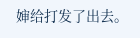婶给打发了出去。